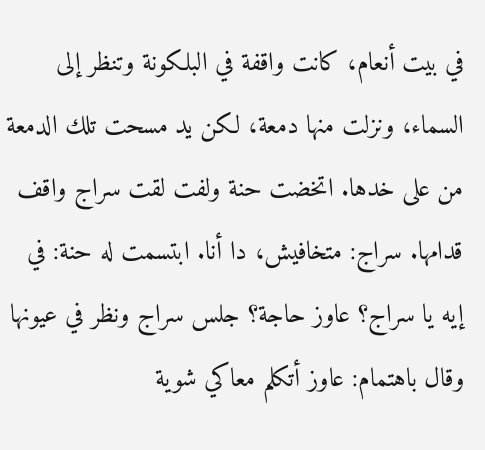في بيت أنعام، كانت واقفة في البلكونة وتنظر إلى السماء، ونزلت منها دمعة، لكن يد مسحت تلك الدمعة من على خدها. اتخضت حنة ولفت لقت سراج واقف قدامها. سراج: متخافيش، دا أنا. ابتسمت له حنة: في إيه يا سراج؟ عاوز حاجة؟ جلس سراج ونظر في عيونها وقال باهتمام: عاوز أتكلم معاكي شوية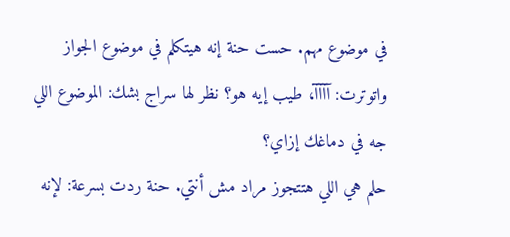في موضوع مهم. حست حنة إنه هيتكلم في موضوع الجواز واتوترت: آآآآ، طيب إيه هو؟ نظر لها سراج بشك: الموضوع اللي جه في دماغك إزاي؟
حلم هي اللي هتتجوز مراد مش أنتي. حنة ردت بسرعة: لإنه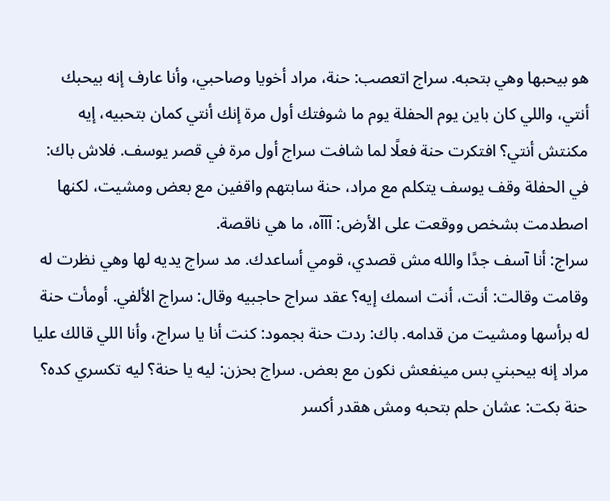هو بيحبها وهي بتحبه. سراج اتعصب: حنة، مراد أخويا وصاحبي، وأنا عارف إنه بيحبك أنتي، واللي كان باين يوم الحفلة يوم ما شوفتك أول مرة إنك أنتي كمان بتحبيه، إيه مكنتش أنتي؟ افتكرت حنة فعلًا لما شافت سراج أول مرة في قصر يوسف. فلاش باك: في الحفلة وقف يوسف يتكلم مع مراد، حنة سابتهم واقفين مع بعض ومشيت، لكنها اصطدمت بشخص ووقعت على الأرض: آآآه، ما هي ناقصة.
سراج: أنا آسف جدًا والله مش قصدي، قومي أساعدك. مد سراج يديه لها وهي نظرت له وقامت وقالت: أنت، أنت اسمك إيه؟ عقد سراج حاجبيه وقال: سراج الألفي. أومأت حنة له برأسها ومشيت من قدامه. باك: ردت حنة بجمود: كنت أنا يا سراج، وأنا اللي قالك عليا مراد إنه بيحبني بس مينفعش نكون مع بعض. سراج بحزن: ليه يا حنة؟ ليه تكسري كده؟ حنة بكت: عشان حلم بتحبه ومش هقدر أكسر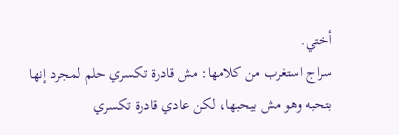أختي.
سراج استغرب من كلامها: مش قادرة تكسري حلم لمجرد إنها بتحبه وهو مش بيحبها، لكن عادي قادرة تكسري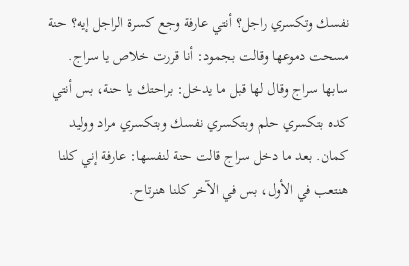نفسك وتكسري راجل؟ أنتي عارفة وجع كسرة الراجل إيه؟ حنة مسحت دموعها وقالت بجمود: أنا قررت خلاص يا سراج. سابها سراج وقال لها قبل ما يدخل: براحتك يا حنة، بس أنتي كده بتكسري حلم وبتكسري نفسك وبتكسري مراد ووليد كمان. بعد ما دخل سراج قالت حنة لنفسها: عارفة إني كلنا هنتعب في الأول، بس في الآخر كلنا هنرتاح.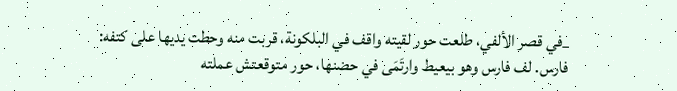_في قصر الألفي، طلعت حور لقيته واقف في البلكونة، قربت منه وحطت يديها على كتفه: فارس. لف فارس وهو بيعيط وارتَمَى في حضنها، حور متوقعتش عملته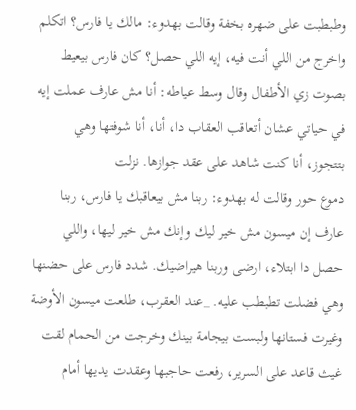وطبطبت على ضهره بخفة وقالت بهدوء: مالك يا فارس؟ اتكلم واخرج من اللي أنت فيه، إيه اللي حصل؟ كان فارس بيعيط بصوت زي الأطفال وقال وسط عياطه: أنا مش عارف عملت إيه في حياتي عشان أتعاقب العقاب دا، أنا، أنا شوفتها وهي بتتجوز، أنا كنت شاهد على عقد جوازها. نزلت
دموع حور وقالت له بهدوء: ربنا مش بيعاقبك يا فارس، ربنا عارف إن ميسون مش خير ليك وإنك مش خير ليها، واللي حصل دا ابتلاء، ارضى وربنا هيراضيك. شدد فارس على حضنها وهي فضلت تطبطب عليه. _عند العقرب، طلعت ميسون الأوضة وغيرت فستانها ولبست بيجامة بينك وخرجت من الحمام لقت غيث قاعد على السرير، رفعت حاجبها وعقدت يديها أمام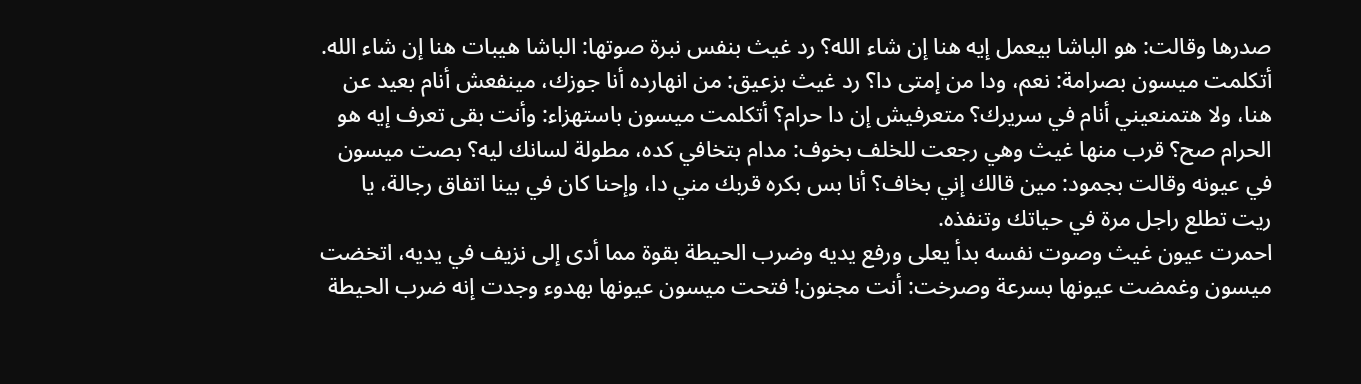صدرها وقالت: هو الباشا بيعمل إيه هنا إن شاء الله؟ رد غيث بنفس نبرة صوتها: الباشا هيبات هنا إن شاء الله.
أتكلمت ميسون بصرامة: نعم، ودا من إمتى دا؟ رد غيث بزعيق: من انهارده أنا جوزك، مينفعش أنام بعيد عن هنا، ولا هتمنعيني أنام في سريرك؟ متعرفيش إن دا حرام؟ أتكلمت ميسون باستهزاء: وأنت بقى تعرف إيه هو الحرام صح؟ قرب منها غيث وهي رجعت للخلف بخوف: مدام بتخافي كده، مطولة لسانك ليه؟ بصت ميسون في عيونه وقالت بجمود: مين قالك إني بخاف؟ أنا بس بكره قربك مني دا، وإحنا كان في بينا اتفاق رجالة، يا ريت تطلع راجل مرة في حياتك وتنفذه.
احمرت عيون غيث وصوت نفسه بدأ يعلى ورفع يديه وضرب الحيطة بقوة مما أدى إلى نزيف في يديه، اتخضت ميسون وغمضت عيونها بسرعة وصرخت: أنت مجنون! فتحت ميسون عيونها بهدوء وجدت إنه ضرب الحيطة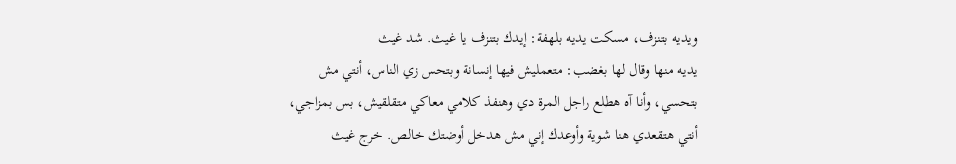ويديه بتنزف، مسكت يديه بلهفة: إيدك بتنزف يا غيث. شد غيث
يديه منها وقال لها بغضب: متعمليش فيها إنسانة وبتحس زي الناس، أنتي مش بتحسي، وأنا آه هطلع راجل المرة دي وهنفذ كلامي معاكي متقلقيش، بس بمزاجي، أنتي هتقعدي هنا شوية وأوعدك إني مش هدخل أوضتك خالص. خرج غيث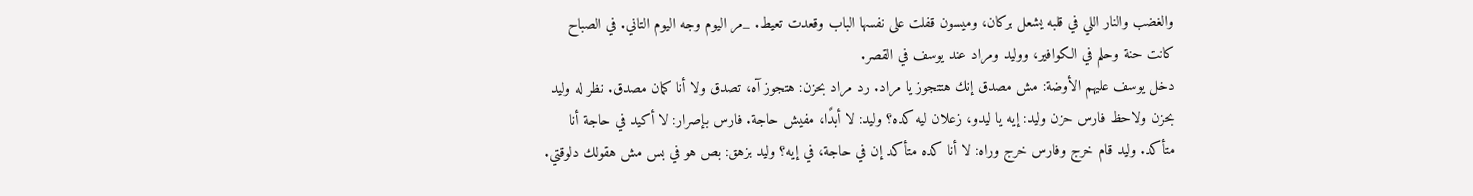والغضب والنار اللي في قلبه يشعل بركان، وميسون قفلت على نفسها الباب وقعدت تعيط. _مر اليوم وجه اليوم التاني. في الصباح كانت حنة وحلم في الكوافير، ووليد ومراد عند يوسف في القصر.
دخل يوسف عليهم الأوضة: مش مصدق إنك هتتجوز يا مراد. رد مراد بحزن: هتجوز آه، تصدق ولا أنا كمان مصدق. نظر له وليد بحزن ولاحظ فارس حزن وليد: إيه يا ليدو، زعلان ليه كده؟ وليد: لا أبدًا، مفيش حاجة. فارس بإصرار: لا أكيد في حاجة أنا متأكد. وليد قام خرج وفارس خرج وراه: لا أنا كده متأكد إن في حاجة، في إيه؟ وليد بزهق: بص هو في بس مش هقولك دلوقتي.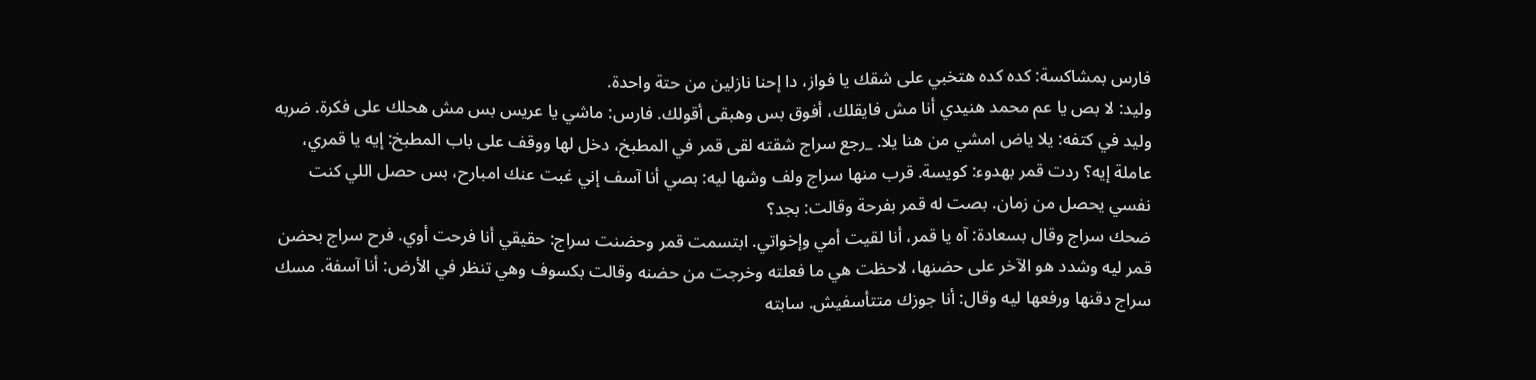فارس بمشاكسة: كده كده هتخبي على شقك يا فواز، دا إحنا نازلين من حتة واحدة.
وليد: لا بص يا عم محمد هنيدي أنا مش فايقلك، أفوق بس وهبقى أقولك. فارس: ماشي يا عريس بس مش هحلك على فكرة. ضربه وليد في كتفه: يلا ياض امشي من هنا يلا. _رجع سراج شقته لقى قمر في المطبخ، دخل لها ووقف على باب المطبخ: إيه يا قمري، عاملة إيه؟ ردت قمر بهدوء: كويسة. قرب منها سراج ولف وشها ليه: بصي أنا آسف إني غبت عنك امبارح، بس حصل اللي كنت نفسي يحصل من زمان. بصت له قمر بفرحة وقالت: بجد؟
ضحك سراج وقال بسعادة: آه يا قمر، أنا لقيت أمي وإخواتي. ابتسمت قمر وحضنت سراج: حقيقي أنا فرحت أوي. فرح سراج بحضن قمر ليه وشدد هو الآخر على حضنها، لاحظت هي ما فعلته وخرجت من حضنه وقالت بكسوف وهي تنظر في الأرض: أنا آسفة. مسك سراج دقنها ورفعها ليه وقال: أنا جوزك متتأسفيش. سابته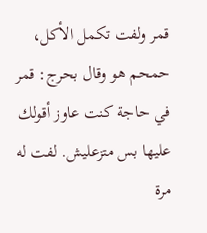قمر ولفت تكمل الأكل، حمحم هو وقال بحرج: قمر في حاجة كنت عاوز أقولك عليها بس متزعليش. لفت له مرة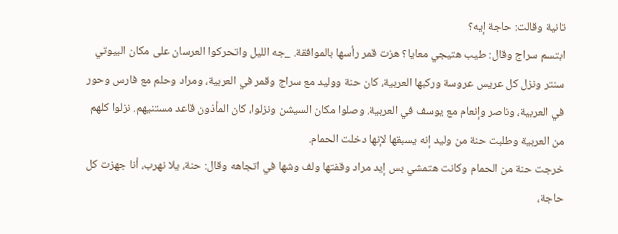تانية وقالت: حاجة إيه؟
ابتسم سراج وقال: طيب هتيجي معايا؟ هزت قمر رأسها بالموافقة. _جه الليل واتحركوا العرسان على مكان البيوتي سنتر ونزل كل عريس عروسة وركبها العربية، كان حنة ووليد مع سراج وقمر في العربية، ومراد وحلم مع فارس وحور في العربية، وناصر وإنعام مع يوسف في العربية. وصلوا مكان السيشن ونزلوا، كان المأذون قاعد مستنيهم. نزلوا كلهم من العربية وطلبت حنة من وليد إنه يسبقها لإنها دخلت الحمام.
خرجت حنة من الحمام وكانت هتمشي بس إيد مراد وقفتها ولف وشها في اتجاهه وقال: حنة، يلا نهرب، أنا جهزت كل حاجة،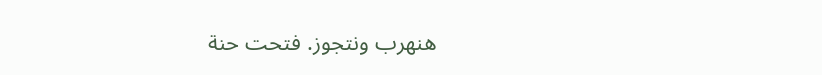هنهرب ونتجوز. فتحت حنة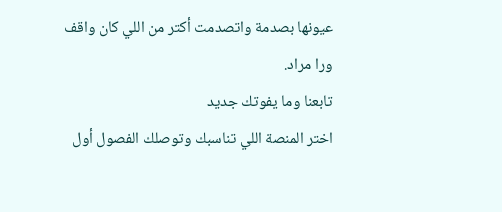عيونها بصدمة واتصدمت أكتر من اللي كان واقف ورا مراد.
تابعنا وما يفوتك جديد
اختر المنصة اللي تناسبك وتوصلك الفصول أول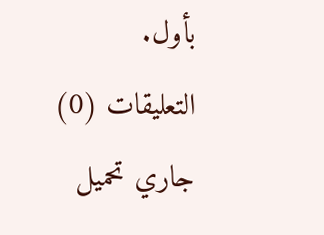بأول.
التعليقات (0)
جاري تحميل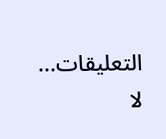التعليقات...
لا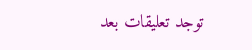توجد تعليقات بعد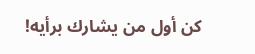كن أول من يشارك برأيه!